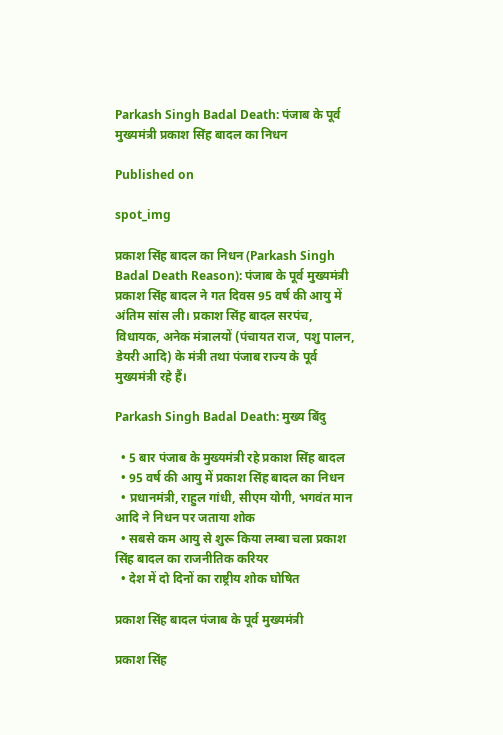Parkash Singh Badal Death: पंजाब के पूर्व मुख्यमंत्री प्रकाश सिंह बादल का निधन

Published on

spot_img

प्रकाश सिंह बादल का निधन (Parkash Singh Badal Death Reason): पंजाब के पूर्व मुख्यमंत्री प्रकाश सिंह बादल ने गत दिवस 95 वर्ष की आयु में अंतिम सांस ली। प्रकाश सिंह बादल सरपंच, विधायक, अनेक मंत्रालयों (पंचायत राज, पशु पालन, डेयरी आदि) के मंत्री तथा पंजाब राज्य के पूर्व मुख्यमंत्री रहे हैं।

Parkash Singh Badal Death: मुख्य बिंदु

  • 5 बार पंजाब के मुख्यमंत्री रहे प्रकाश सिंह बादल
  • 95 वर्ष की आयु में प्रकाश सिंह बादल का निधन
  • प्रधानमंत्री, राहुल गांधी, सीएम योगी, भगवंत मान आदि ने निधन पर जताया शोक
  • सबसे कम आयु से शुरू किया लम्बा चला प्रकाश सिंह बादल का राजनीतिक करियर
  • देश में दो दिनों का राष्ट्रीय शोक घोषित

प्रकाश सिंह बादल पंजाब के पूर्व मुख्यमंत्री

प्रकाश सिंह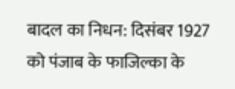बादल का निधन: दिसंबर 1927 को पंजाब के फाजिल्का के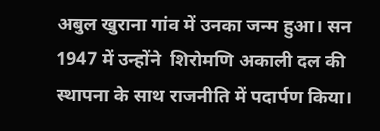अबुल खुराना गांव में उनका जन्म हुआ। सन 1947 में उन्होंने  शिरोमणि अकाली दल की स्थापना के साथ राजनीति में पदार्पण किया।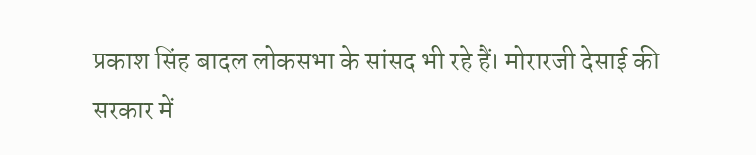प्रकाश सिंह बादल लोकसभा के सांसद भी रहे हैं। मोरारजी देसाई की सरकार में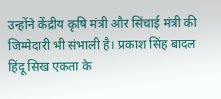उन्होंने केंद्रीय कृषि मंत्री और सिंचाई मंत्री की जिम्मेदारी भी संभाली है। प्रकाश सिंह बादल हिंदू सिख एकता के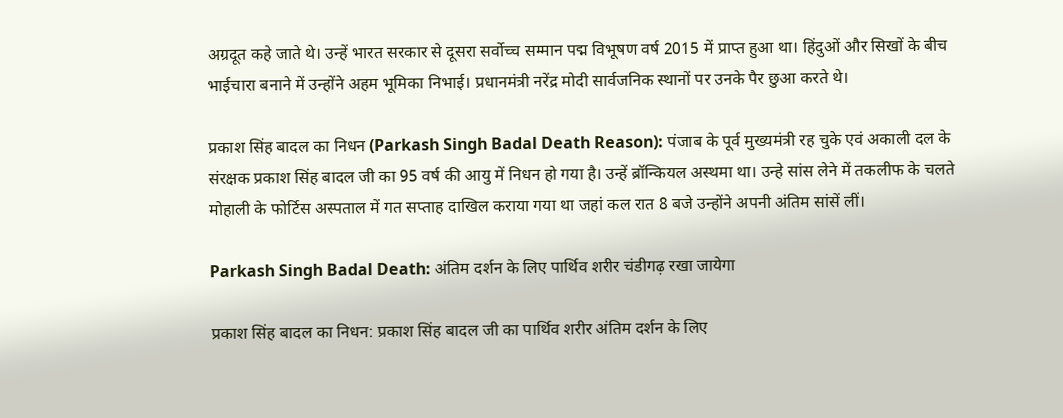अग्रदूत कहे जाते थे। उन्हें भारत सरकार से दूसरा सर्वोच्च सम्मान पद्म विभूषण वर्ष 2015 में प्राप्त हुआ था। हिंदुओं और सिखों के बीच भाईचारा बनाने में उन्होंने अहम भूमिका निभाई। प्रधानमंत्री नरेंद्र मोदी सार्वजनिक स्थानों पर उनके पैर छुआ करते थे।

प्रकाश सिंह बादल का निधन (Parkash Singh Badal Death Reason): पंजाब के पूर्व मुख्यमंत्री रह चुके एवं अकाली दल के संरक्षक प्रकाश सिंह बादल जी का 95 वर्ष की आयु में निधन हो गया है। उन्हें ब्रॉन्कियल अस्थमा था। उन्हे सांस लेने में तकलीफ के चलते मोहाली के फोर्टिस अस्पताल में गत सप्ताह दाखिल कराया गया था जहां कल रात 8 बजे उन्होंने अपनी अंतिम सांसें लीं।

Parkash Singh Badal Death: अंतिम दर्शन के लिए पार्थिव शरीर चंडीगढ़ रखा जायेगा

प्रकाश सिंह बादल का निधन: प्रकाश सिंह बादल जी का पार्थिव शरीर अंतिम दर्शन के लिए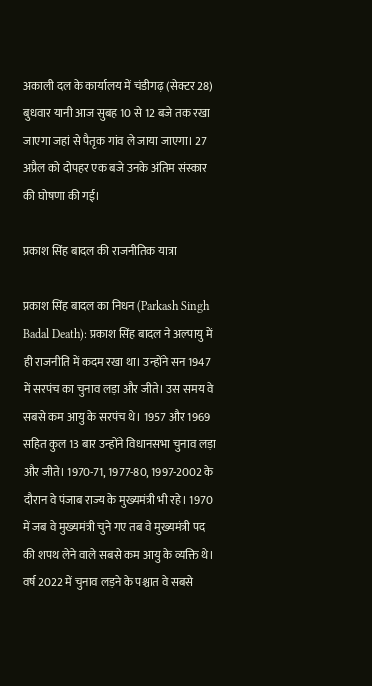अकाली दल के कार्यालय में चंडीगढ़ (सेक्टर 28) बुधवार यानी आज सुबह 10 से 12 बजे तक रखा जाएगा जहां से पैतृक गांव ले जाया जाएगा। 27 अप्रैल को दोपहर एक बजे उनके अंतिम संस्कार की घोषणा की गई।

प्रकाश सिंह बादल की राजनीतिक यात्रा

प्रकाश सिंह बादल का निधन (Parkash Singh Badal Death): प्रकाश सिंह बादल ने अल्पायु में ही राजनीति में कदम रखा था। उन्होंने सन 1947 में सरपंच का चुनाव लड़ा और जीते। उस समय वे सबसे कम आयु के सरपंच थे। 1957 और 1969 सहित कुल 13 बार उन्होंने विधानसभा चुनाव लड़ा और जीते। 1970-71, 1977-80, 1997-2002 के दौरान वे पंजाब राज्य के मुख्यमंत्री भी रहे। 1970 में जब वे मुख्यमंत्री चुने गए तब वे मुख्यमंत्री पद की शपथ लेने वाले सबसे कम आयु के व्यक्ति थे। वर्ष 2022 में चुनाव लड़ने के पश्चात वे सबसे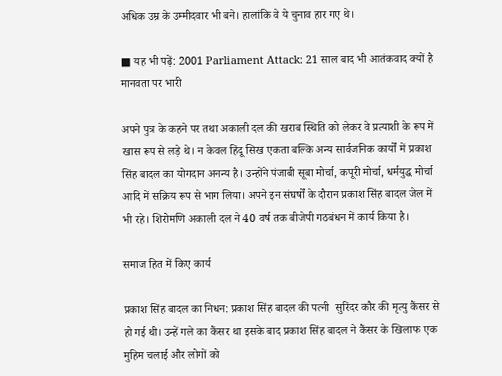अधिक उम्र के उम्मीदवार भी बने। हालांकि वे ये चुनाव हार गए थे।

■ यह भी पढ़ें: 2001 Parliament Attack: 21 साल बाद भी आतंकवाद क्यों है मानवता पर भारी

अपने पुत्र के कहने पर तथा अकाली दल की खराब स्थिति को लेकर वे प्रत्याशी के रूप में खास रूप से लड़े थे। न केवल हिंदू सिख एकता बल्कि अन्य सार्वजनिक कार्यों में प्रकाश सिंह बादल का योगदान अनन्य है। उन्होंने पंजाबी सूबा मोर्चा, कपूरी मोर्चा, धर्मयुद्ध मोर्चा आदि में सक्रिय रूप से भाग लिया। अपने इन संघर्षों के दौरान प्रकाश सिंह बादल जेल में भी रहे। शिरोमणि अकाली दल ने 40 वर्ष तक बीजेपी गठबंधन में कार्य किया है।

समाज हित में किए कार्य

प्रकाश सिंह बादल का निधन: प्रकाश सिंह बादल की पत्नी  सुरिंदर कौर की मृत्यु कैंसर से हो गई थी। उन्हें गले का कैंसर था इसके बाद प्रकाश सिंह बादल ने कैंसर के खिलाफ एक मुहिम चलाई और लोगों को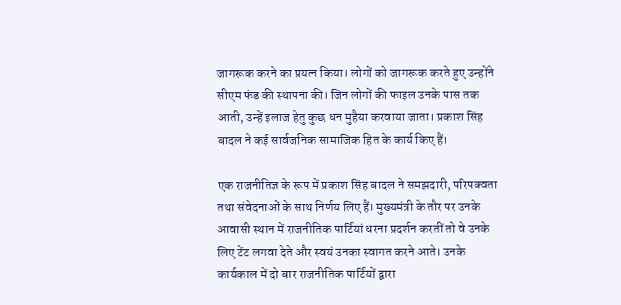जागरूक करने का प्रयत्न किया। लोगों को जागरूक करते हुए उन्होंने सीएम फंड की स्थापना की। जिन लोगों की फाइल उनके पास तक आती, उन्हें इलाज हेतु कुछ धन मुहैया करवाया जाता। प्रकाश सिंह बादल ने कई सार्वजनिक सामाजिक हित के कार्य किए हैं।

एक राजनीतिज्ञ के रूप में प्रकाश सिंह बादल ने समझदारी, परिपक्वता तथा संवेदनाओं के साथ निर्णय लिए हैं। मुख्यमंत्री के तौर पर उनके आवासी स्थान में राजनीतिक पार्टियां धरना प्रदर्शन करतीं तो वे उनके लिए टेंट लगवा देते और स्वयं उनका स्वागत करने आते। उनके कार्यकाल में दो बार राजनीतिक पार्टियों द्वारा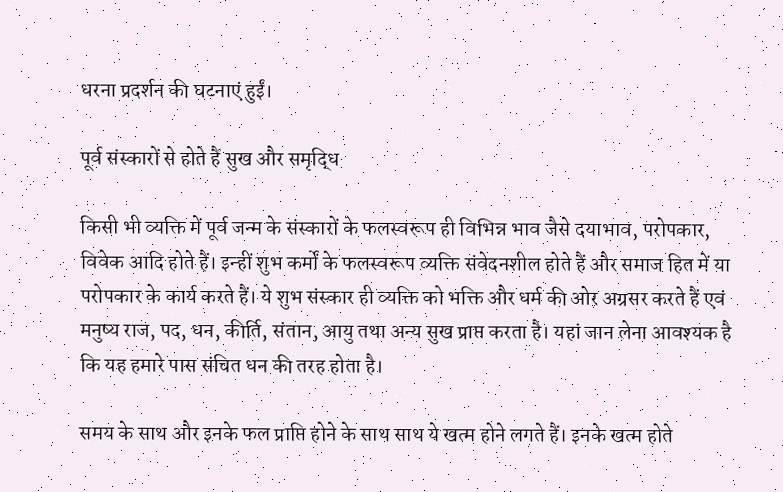धरना प्रदर्शन की घटनाएं हुईं।

पूर्व संस्कारों से होते हैं सुख और समृद्धि

किसी भी व्यक्ति में पूर्व जन्म के संस्कारों के फलस्वरूप ही विभिन्न भाव जैसे दयाभाव, परोपकार, विवेक आदि होते हैं। इन्हीं शुभ कर्मों के फलस्वरूप व्यक्ति संवेदनशील होते हैं और समाज हित में या परोपकार के कार्य करते हैं। ये शुभ संस्कार ही व्यक्ति को भक्ति और धर्म की ओर अग्रसर करते हैं एवं मनुष्य राज, पद, धन, कीर्ति, संतान, आयु तथा अन्य सुख प्राप्त करता है। यहां जान लेना आवश्यक है कि यह हमारे पास संचित धन की तरह होता है।

समय के साथ और इनके फल प्राप्ति होने के साथ साथ ये खत्म होने लगते हैं। इनके खत्म होते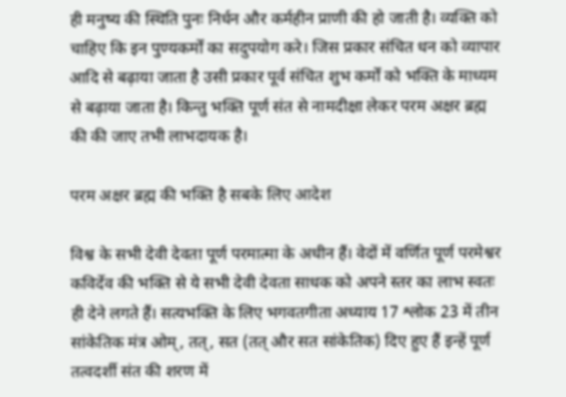ही मनुष्य की स्थिति पुनः निर्धन और कर्महीन प्राणी की हो जाती है। व्यक्ति को चाहिए कि इन पुण्यकर्मों का सदुपयोग करे। जिस प्रकार संचित धन को व्यापार आदि से बढ़ाया जाता है उसी प्रकार पूर्व संचित शुभ कर्मों को भक्ति के माध्यम से बढ़ाया जाता है। किन्तु भक्ति पूर्ण संत से नामदीक्षा लेकर परम अक्षर ब्रह्म की की जाए तभी लाभदायक है।

परम अक्षर ब्रह्म की भक्ति है सबके लिए आदेश

विश्व के सभी देवी देवता पूर्ण परमात्मा के अधीन हैं। वेदों में वर्णित पूर्ण परमेश्वर कविर्देव की भक्ति से ये सभी देवी देवता साधक को अपने स्तर का लाभ स्वतः ही देने लगते हैं। सत्यभक्ति के लिए भगवतगीता अध्याय 17 श्लोक 23 में तीन सांकेतिक मंत्र ओम्, तत्, सत (तत् और सत सांकेतिक) दिए हुए हैं इन्हें पूर्ण तत्वदर्शी संत की शरण में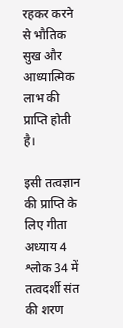रहकर करने से भौतिक सुख और आध्यात्मिक लाभ की प्राप्ति होती है।

इसी तत्वज्ञान की प्राप्ति के लिए गीता अध्याय 4 श्लोक 34 में तत्वदर्शी संत की शरण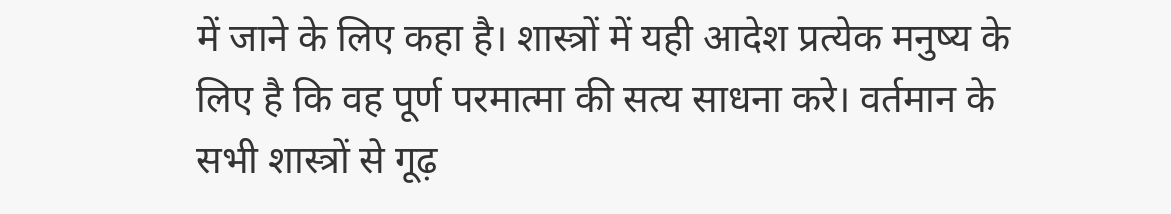में जाने के लिए कहा है। शास्त्रों में यही आदेश प्रत्येक मनुष्य के लिए है कि वह पूर्ण परमात्मा की सत्य साधना करे। वर्तमान के  सभी शास्त्रों से गूढ़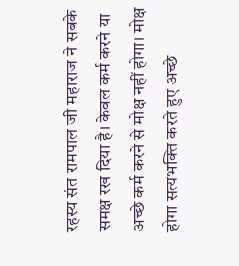रहस्य संत रामपाल जी महाराज ने सबके समक्ष रख दिया है। केवल कर्म करने या अच्छे कर्म करने से मोक्ष नहीं होगा। मोक्ष होगा सत्यभक्ति करते हुए अच्छे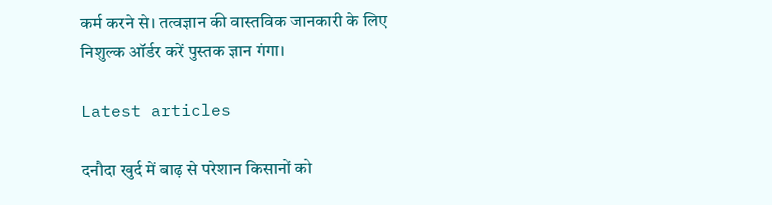कर्म करने से। तत्वज्ञान की वास्तविक जानकारी के लिए निशुल्क ऑर्डर करें पुस्तक ज्ञान गंगा।

Latest articles

दनौदा खुर्द में बाढ़ से परेशान किसानों को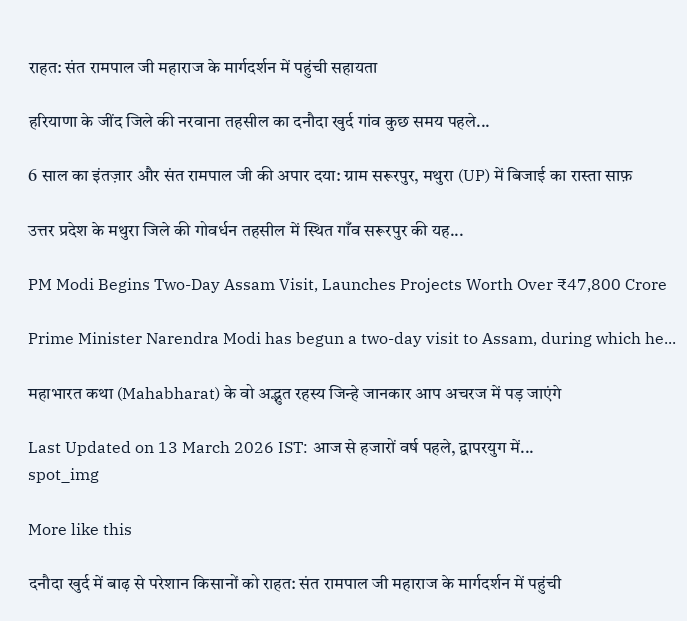राहत: संत रामपाल जी महाराज के मार्गदर्शन में पहुंची सहायता

हरियाणा के जींद जिले की नरवाना तहसील का दनौदा खुर्द गांव कुछ समय पहले...

6 साल का इंतज़ार और संत रामपाल जी की अपार दया: ग्राम सरूरपुर, मथुरा (UP) में बिजाई का रास्ता साफ़

उत्तर प्रदेश के मथुरा जिले की गोवर्धन तहसील में स्थित गाँव सरूरपुर की यह...

PM Modi Begins Two-Day Assam Visit, Launches Projects Worth Over ₹47,800 Crore

Prime Minister Narendra Modi has begun a two-day visit to Assam, during which he...

महाभारत कथा (Mahabharat) के वो अद्भुत रहस्य जिन्हे जानकार आप अचरज में पड़ जाएंगे

Last Updated on 13 March 2026 IST: आज से हजारों वर्ष पहले, द्वापरयुग में...
spot_img

More like this

दनौदा खुर्द में बाढ़ से परेशान किसानों को राहत: संत रामपाल जी महाराज के मार्गदर्शन में पहुंची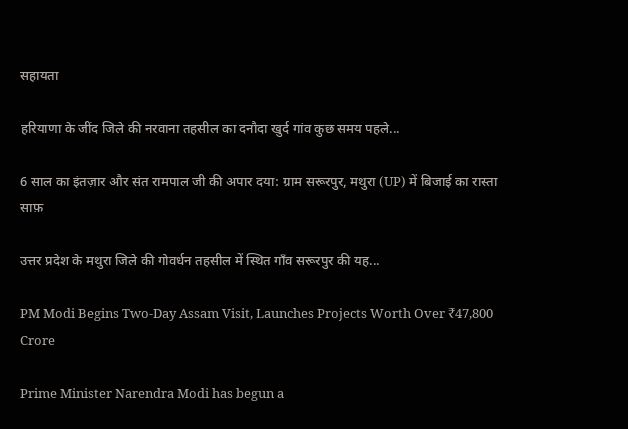सहायता

हरियाणा के जींद जिले की नरवाना तहसील का दनौदा खुर्द गांव कुछ समय पहले...

6 साल का इंतज़ार और संत रामपाल जी की अपार दया: ग्राम सरूरपुर, मथुरा (UP) में बिजाई का रास्ता साफ़

उत्तर प्रदेश के मथुरा जिले की गोवर्धन तहसील में स्थित गाँव सरूरपुर की यह...

PM Modi Begins Two-Day Assam Visit, Launches Projects Worth Over ₹47,800 Crore

Prime Minister Narendra Modi has begun a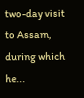two-day visit to Assam, during which he...